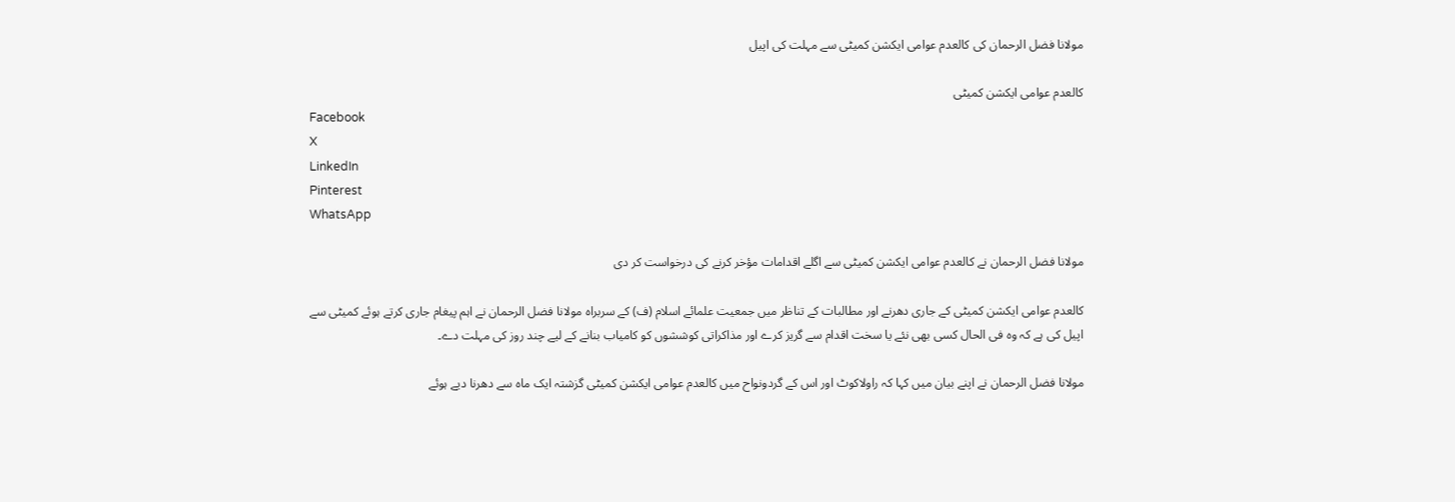مولانا فضل الرحمان کی کالعدم عوامی ایکشن کمیٹی سے مہلت کی اپیل

کالعدم عوامی ایکشن کمیٹی
Facebook
X
LinkedIn
Pinterest
WhatsApp

مولانا فضل الرحمان نے کالعدم عوامی ایکشن کمیٹی سے اگلے اقدامات مؤخر کرنے کی درخواست کر دی

کالعدم عوامی ایکشن کمیٹی کے جاری دھرنے اور مطالبات کے تناظر میں جمعیت علمائے اسلام (ف) کے سربراہ مولانا فضل الرحمان نے اہم پیغام جاری کرتے ہوئے کمیٹی سے اپیل کی ہے کہ وہ فی الحال کسی بھی نئے یا سخت اقدام سے گریز کرے اور مذاکراتی کوششوں کو کامیاب بنانے کے لیے چند روز کی مہلت دے۔

مولانا فضل الرحمان نے اپنے بیان میں کہا کہ راولاکوٹ اور اس کے گردونواح میں کالعدم عوامی ایکشن کمیٹی گزشتہ ایک ماہ سے دھرنا دیے ہوئے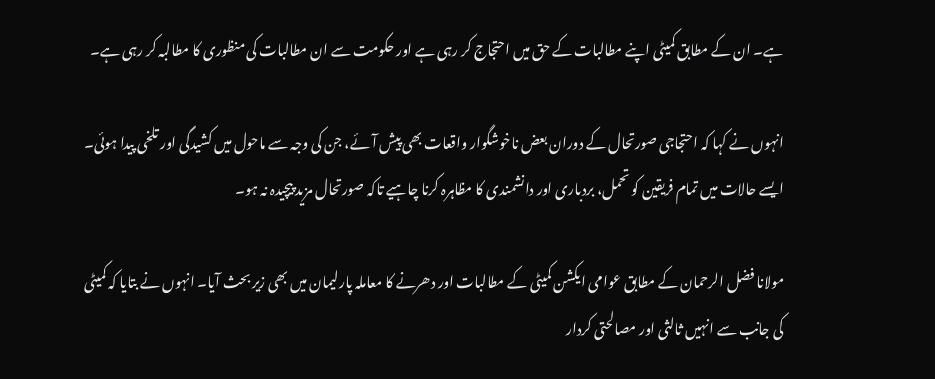ہے۔ ان کے مطابق کمیٹی اپنے مطالبات کے حق میں احتجاج کر رہی ہے اور حکومت سے ان مطالبات کی منظوری کا مطالبہ کر رہی ہے۔

انہوں نے کہا کہ احتجاجی صورتحال کے دوران بعض ناخوشگوار واقعات بھی پیش آئے، جن کی وجہ سے ماحول میں کشیدگی اور تلخی پیدا ہوئی۔ ایسے حالات میں تمام فریقین کو تحمل، بردباری اور دانشمندی کا مظاہرہ کرنا چاہیے تاکہ صورتحال مزید پیچیدہ نہ ہو۔

مولانا فضل الرحمان کے مطابق عوامی ایکشن کمیٹی کے مطالبات اور دھرنے کا معاملہ پارلیمان میں بھی زیر بحث آیا۔ انہوں نے بتایا کہ کمیٹی کی جانب سے انہیں ثالثی اور مصالحتی کردار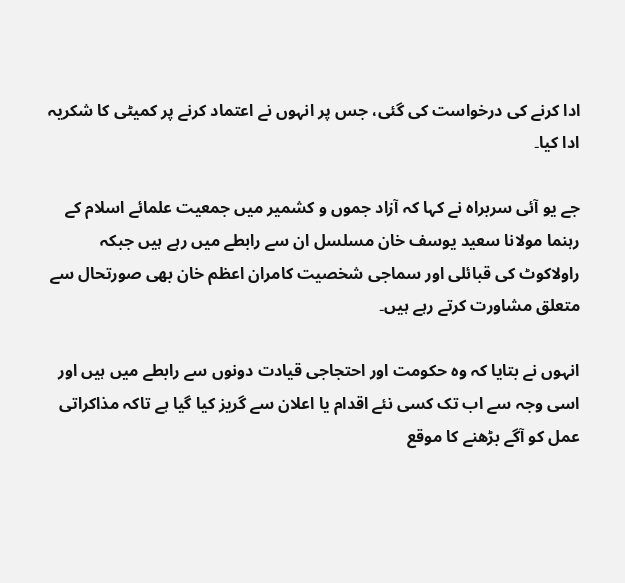ادا کرنے کی درخواست کی گئی، جس پر انہوں نے اعتماد کرنے پر کمیٹی کا شکریہ ادا کیا۔

جے یو آئی سربراہ نے کہا کہ آزاد جموں و کشمیر میں جمعیت علمائے اسلام کے رہنما مولانا سعید یوسف خان مسلسل ان سے رابطے میں رہے ہیں جبکہ راولاکوٹ کی قبائلی اور سماجی شخصیت کامران اعظم خان بھی صورتحال سے متعلق مشاورت کرتے رہے ہیں۔

انہوں نے بتایا کہ وہ حکومت اور احتجاجی قیادت دونوں سے رابطے میں ہیں اور اسی وجہ سے اب تک کسی نئے اقدام یا اعلان سے گریز کیا گیا ہے تاکہ مذاکراتی عمل کو آگے بڑھنے کا موقع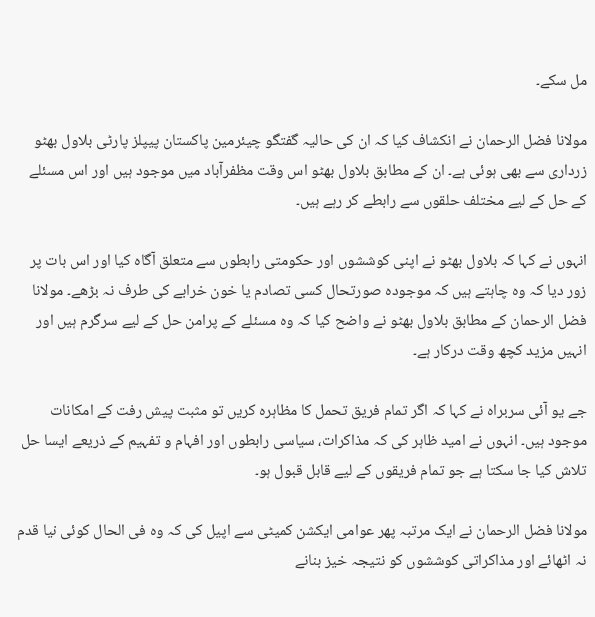مل سکے۔

مولانا فضل الرحمان نے انکشاف کیا کہ ان کی حالیہ گفتگو چیئرمین پاکستان پیپلز پارٹی بلاول بھٹو زرداری سے بھی ہوئی ہے۔ ان کے مطابق بلاول بھٹو اس وقت مظفرآباد میں موجود ہیں اور اس مسئلے کے حل کے لیے مختلف حلقوں سے رابطے کر رہے ہیں۔

انہوں نے کہا کہ بلاول بھٹو نے اپنی کوششوں اور حکومتی رابطوں سے متعلق آگاہ کیا اور اس بات پر زور دیا کہ وہ چاہتے ہیں کہ موجودہ صورتحال کسی تصادم یا خون خرابے کی طرف نہ بڑھے۔ مولانا فضل الرحمان کے مطابق بلاول بھٹو نے واضح کیا کہ وہ مسئلے کے پرامن حل کے لیے سرگرم ہیں اور انہیں مزید کچھ وقت درکار ہے۔

جے یو آئی سربراہ نے کہا کہ اگر تمام فریق تحمل کا مظاہرہ کریں تو مثبت پیش رفت کے امکانات موجود ہیں۔ انہوں نے امید ظاہر کی کہ مذاکرات، سیاسی رابطوں اور افہام و تفہیم کے ذریعے ایسا حل تلاش کیا جا سکتا ہے جو تمام فریقوں کے لیے قابل قبول ہو۔

مولانا فضل الرحمان نے ایک مرتبہ پھر عوامی ایکشن کمیٹی سے اپیل کی کہ وہ فی الحال کوئی نیا قدم نہ اٹھائے اور مذاکراتی کوششوں کو نتیجہ خیز بنانے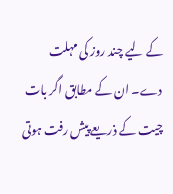کے لیے چند روز کی مہلت دے۔ ان کے مطابق اگر بات چیت کے ذریعے پیش رفت ہوتی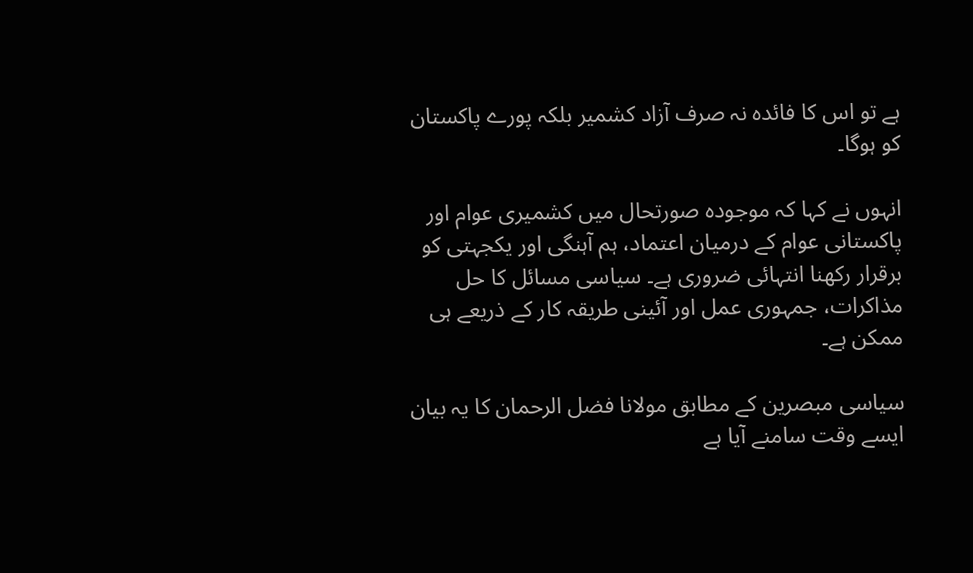ہے تو اس کا فائدہ نہ صرف آزاد کشمیر بلکہ پورے پاکستان کو ہوگا۔

انہوں نے کہا کہ موجودہ صورتحال میں کشمیری عوام اور پاکستانی عوام کے درمیان اعتماد، ہم آہنگی اور یکجہتی کو برقرار رکھنا انتہائی ضروری ہے۔ سیاسی مسائل کا حل مذاکرات، جمہوری عمل اور آئینی طریقہ کار کے ذریعے ہی ممکن ہے۔

سیاسی مبصرین کے مطابق مولانا فضل الرحمان کا یہ بیان ایسے وقت سامنے آیا ہے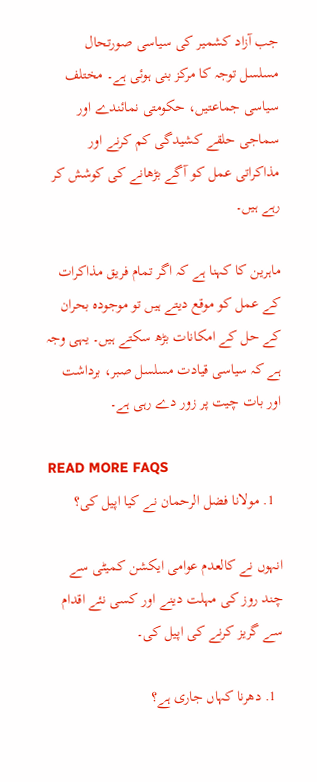جب آزاد کشمیر کی سیاسی صورتحال مسلسل توجہ کا مرکز بنی ہوئی ہے۔ مختلف سیاسی جماعتیں، حکومتی نمائندے اور سماجی حلقے کشیدگی کم کرنے اور مذاکراتی عمل کو آگے بڑھانے کی کوشش کر رہے ہیں۔

ماہرین کا کہنا ہے کہ اگر تمام فریق مذاکرات کے عمل کو موقع دیتے ہیں تو موجودہ بحران کے حل کے امکانات بڑھ سکتے ہیں۔ یہی وجہ ہے کہ سیاسی قیادت مسلسل صبر، برداشت اور بات چیت پر زور دے رہی ہے۔

READ MORE FAQS
  1. مولانا فضل الرحمان نے کیا اپیل کی؟

انہوں نے کالعدم عوامی ایکشن کمیٹی سے چند روز کی مہلت دینے اور کسی نئے اقدام سے گریز کرنے کی اپیل کی۔

  1. دھرنا کہاں جاری ہے؟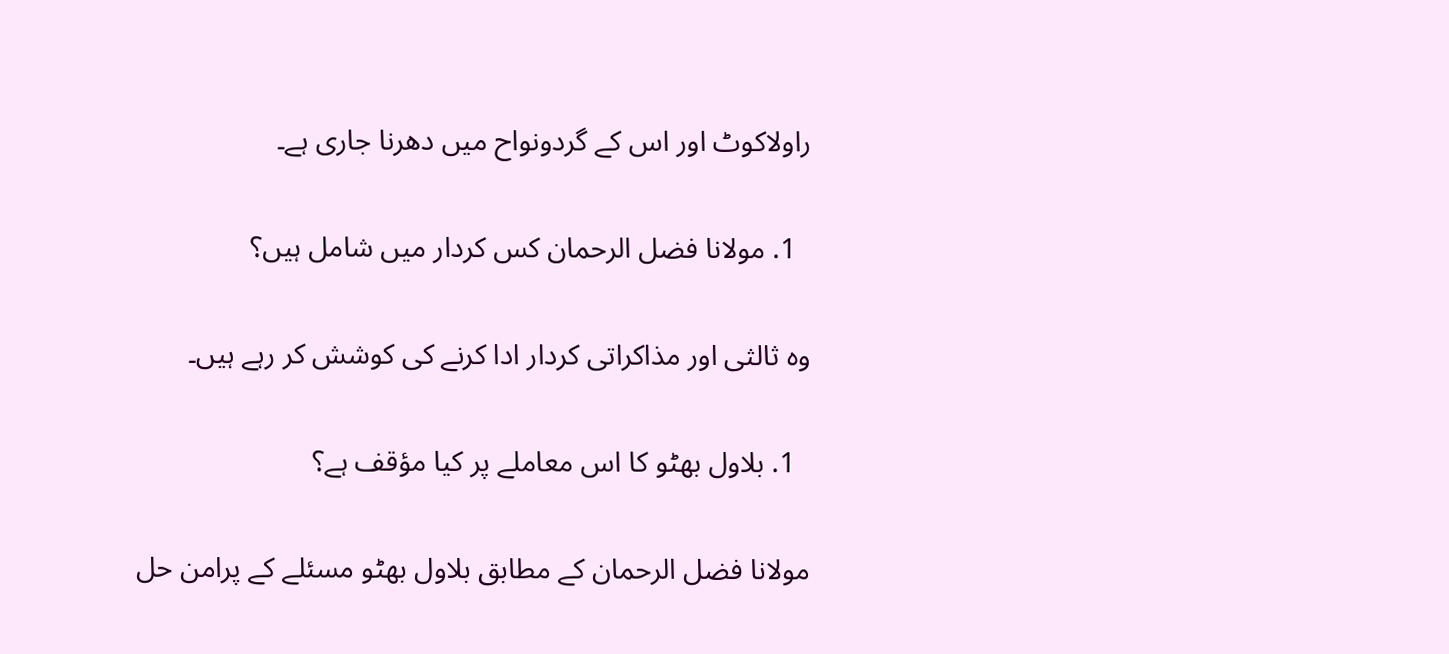راولاکوٹ اور اس کے گردونواح میں دھرنا جاری ہے۔

  1. مولانا فضل الرحمان کس کردار میں شامل ہیں؟

وہ ثالثی اور مذاکراتی کردار ادا کرنے کی کوشش کر رہے ہیں۔

  1. بلاول بھٹو کا اس معاملے پر کیا مؤقف ہے؟

مولانا فضل الرحمان کے مطابق بلاول بھٹو مسئلے کے پرامن حل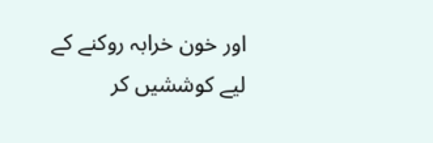اور خون خرابہ روکنے کے لیے کوششیں کر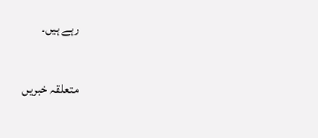رہے ہیں۔

متعلقہ خبریں